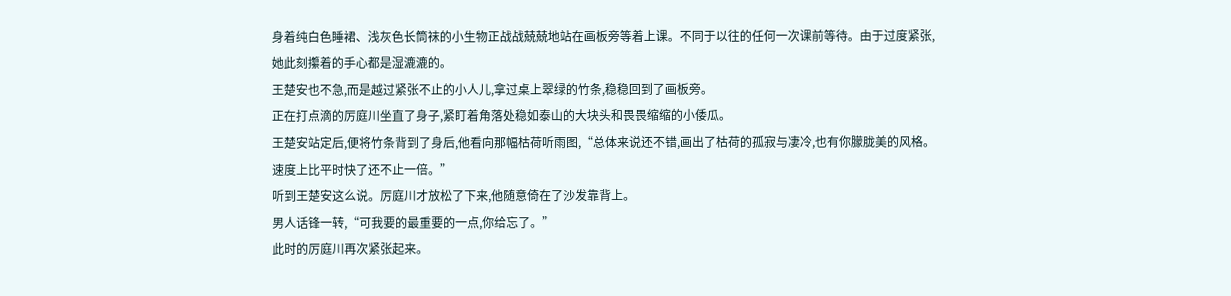身着纯白色睡裙、浅灰色长筒袜的小生物正战战兢兢地站在画板旁等着上课。不同于以往的任何一次课前等待。由于过度紧张,她此刻攥着的手心都是湿漉漉的。
王楚安也不急,而是越过紧张不止的小人儿,拿过桌上翠绿的竹条,稳稳回到了画板旁。
正在打点滴的厉庭川坐直了身子,紧盯着角落处稳如泰山的大块头和畏畏缩缩的小倭瓜。
王楚安站定后,便将竹条背到了身后,他看向那幅枯荷听雨图,“总体来说还不错,画出了枯荷的孤寂与凄冷,也有你朦胧美的风格。速度上比平时快了还不止一倍。”
听到王楚安这么说。厉庭川才放松了下来,他随意倚在了沙发靠背上。
男人话锋一转,“可我要的最重要的一点,你给忘了。”
此时的厉庭川再次紧张起来。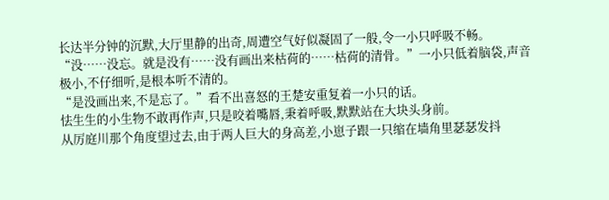长达半分钟的沉默,大厅里静的出奇,周遭空气好似凝固了一般,令一小只呼吸不畅。
“没……没忘。就是没有……没有画出来枯荷的……枯荷的清骨。”一小只低着脑袋,声音极小,不仔细听,是根本听不清的。
“是没画出来,不是忘了。”看不出喜怒的王楚安重复着一小只的话。
怯生生的小生物不敢再作声,只是咬着嘴唇,秉着呼吸,默默站在大块头身前。
从厉庭川那个角度望过去,由于两人巨大的身高差,小崽子跟一只缩在墙角里瑟瑟发抖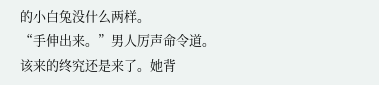的小白兔没什么两样。
“手伸出来。”男人厉声命令道。
该来的终究还是来了。她背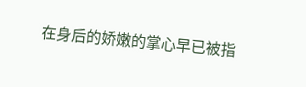在身后的娇嫩的掌心早已被指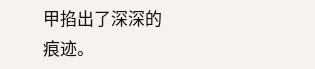甲掐出了深深的痕迹。